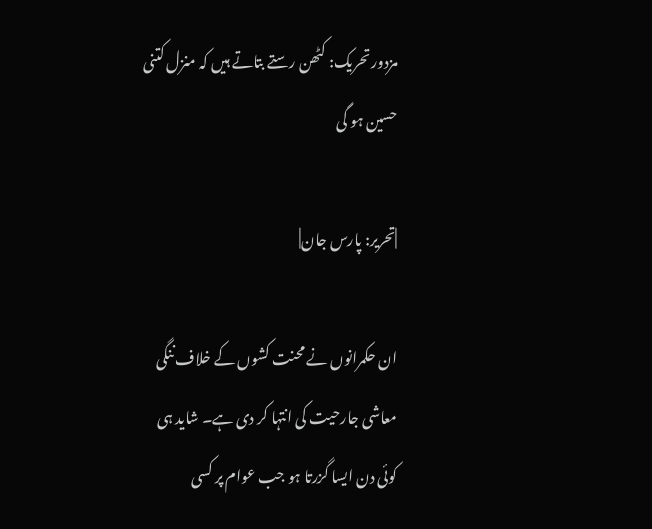مزدور تحریک: کٹھن رستے بتاتے ہیں کہ منزل کتنی حسین ہو گی

|تحریر: پارس جان|

ان حکمرانوں نے محنت کشوں کے خلاف ننگی معاشی جارحیت کی انتہا کر دی ہے۔ شاید ہی کوئی دن ایسا گزرتا ہو جب عوام پر کسی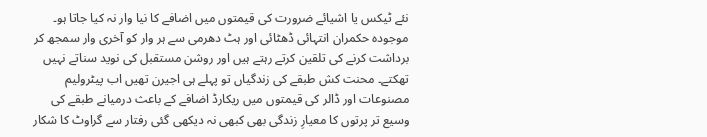نئے ٹیکس یا اشیائے ضرورت کی قیمتوں میں اضافے کا نیا وار نہ کیا جاتا ہو۔ موجودہ حکمران انتہائی ڈھٹائی اور ہٹ دھرمی سے ہر وار کو آخری وار سمجھ کر برداشت کرنے کی تلقین کرتے رہتے ہیں اور روشن مستقبل کی نوید سناتے نہیں تھکتے۔ محنت کش طبقے کی زندگیاں تو پہلے ہی اجیرن تھیں اب پیٹرولیم مصنوعات اور ڈالر کی قیمتوں میں ریکارڈ اضافے کے باعث درمیانے طبقے کی وسیع تر پرتوں کا معیارِ زندگی بھی کبھی نہ دیکھی گئی رفتار سے گراوٹ کا شکار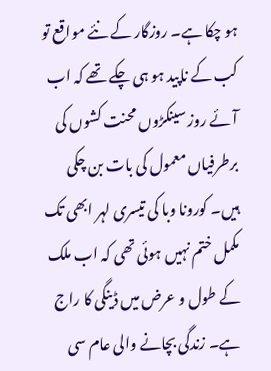ہو چکا ہے۔ روزگار کے نئے مواقع تو کب کے ناپید ہو ہی چکے تھے کہ اب آئے روز سینکڑوں محنت کشوں کی برطرفیاں معمول کی بات بن چکی ہیں۔ کورونا وبا کی تیسری لہر ابھی تک مکمل ختم نہیں ہوئی تھی کہ اب ملک کے طول و عرض میں ڈینگی کا راج ہے۔ زندگی بچانے والی عام سی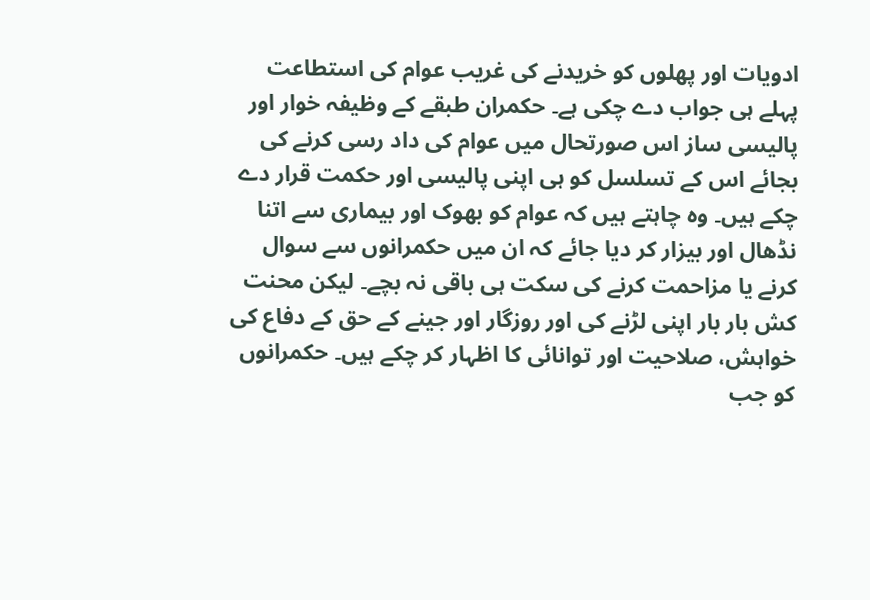ادویات اور پھلوں کو خریدنے کی غریب عوام کی استطاعت پہلے ہی جواب دے چکی ہے۔ حکمران طبقے کے وظیفہ خوار اور پالیسی ساز اس صورتحال میں عوام کی داد رسی کرنے کی بجائے اس کے تسلسل کو ہی اپنی پالیسی اور حکمت قرار دے چکے ہیں۔ وہ چاہتے ہیں کہ عوام کو بھوک اور بیماری سے اتنا نڈھال اور بیزار کر دیا جائے کہ ان میں حکمرانوں سے سوال کرنے یا مزاحمت کرنے کی سکت ہی باقی نہ بچے۔ لیکن محنت کش بار بار اپنی لڑنے کی اور روزگار اور جینے کے حق کے دفاع کی خواہش، صلاحیت اور توانائی کا اظہار کر چکے ہیں۔ حکمرانوں کو جب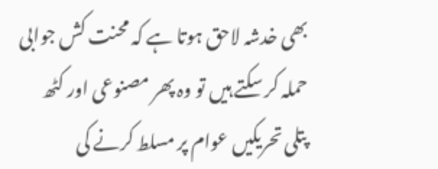بھی خدشہ لاحق ہوتا ہے کہ محنت کش جوابی حملہ کر سکتے ہیں تو وہ پھر مصنوعی اور کٹھ پتلی تحریکیں عوام پر مسلط کرنے کی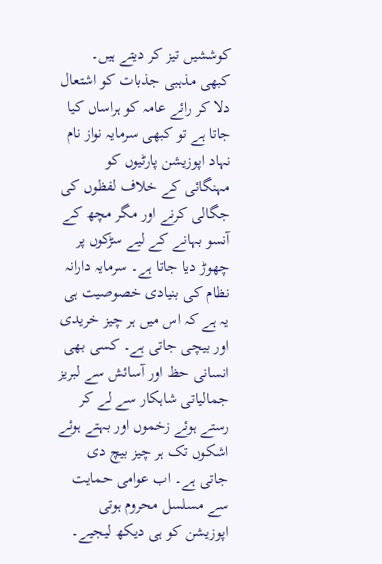کوششیں تیز کر دیتے ہیں۔ کبھی مذہبی جذبات کو اشتعال دلا کر رائے عامہ کو ہراساں کیا جاتا ہے تو کبھی سرمایہ نواز نام نہاد اپوزیشن پارٹیوں کو مہنگائی کے خلاف لفظوں کی جگالی کرنے اور مگر مچھ کے آنسو بہانے کے لیے سڑکوں پر چھوڑ دیا جاتا ہے۔ سرمایہ دارانہ نظام کی بنیادی خصوصیت ہی یہ ہے کہ اس میں ہر چیز خریدی اور بیچی جاتی ہے۔ کسی بھی انسانی حظ اور آسائش سے لبریز جمالیاتی شاہکار سے لے کر رستے ہوئے زخموں اور بہتے ہوئے اشکوں تک ہر چیز بیچ دی جاتی ہے۔ اب عوامی حمایت سے مسلسل محروم ہوتی اپوزیشن کو ہی دیکھ لیجیے۔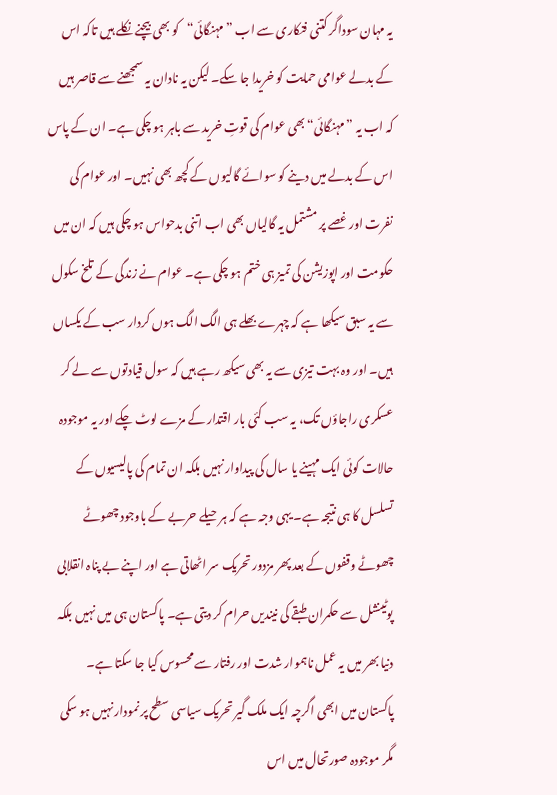یہ مہان سوداگر کتنی فنکاری سے اب ”مہنگائی“کو بھی بیچنے نکلے ہیں تاکہ اس کے بدلے عوامی حمایت کو خریدا جا سکے۔ لیکن یہ نادان یہ سمجھنے سے قاصر ہیں کہ اب یہ ”مہنگائی“بھی عوام کی قوتِ خرید سے باہر ہو چکی ہے۔ ان کے پاس اس کے بدلے میں دینے کو سوائے گالیوں کے کچھ بھی نہیں۔ اور عوام کی نفرت اور غصے پر مشتمل یہ گالیاں بھی اب اتنی بدحواس ہو چکی ہیں کہ ان میں حکومت اور اپوزیشن کی تمیز ہی ختم ہو چکی ہے۔ عوام نے زندگی کے تلخ سکول سے یہ سبق سیکھا ہے کہ چہرے بھلے ہی الگ الگ ہوں کردار سب کے یکساں ہیں۔ اور وہ بہت تیزی سے یہ بھی سیکھ رہے ہیں کہ سول قیادتوں سے لے کر عسکری راجاؤں تک، یہ سب کئی بار اقتدار کے مزے لوٹ چکے اور یہ موجودہ حالات کوئی ایک مہینے یا سال کی پیداوار نہیں بلکہ ان تمام کی پالیسیوں کے تسلسل کا ہی نتیجہ ہے۔ یہی وجہ ہے کہ ہر حیلے حربے کے باوجود چھوٹے چھوٹے وقفوں کے بعد پھر مزدور تحریک سر اٹھاتی ہے اور اپنے بے پناہ انقلابی پوٹینشل سے حکمران طبقے کی نیندیں حرام کر دیتی ہے۔ پاکستان ہی میں نہیں بلکہ دنیا بھر میں یہ عمل ناہموار شدت اور رفتار سے محسوس کیا جا سکتا ہے۔ پاکستان میں ابھی اگرچہ ایک ملک گیر تحریک سیاسی سطح پر نمودار نہیں ہو سکی مگر موجودہ صورتحال میں اس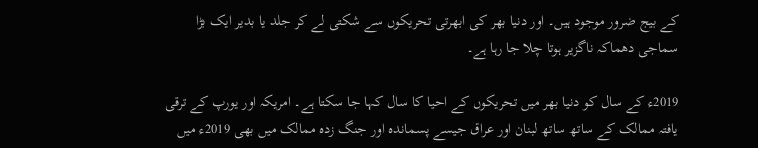کے بیج ضرور موجود ہیں۔ اور دنیا بھر کی ابھرتی تحریکوں سے شکتی لے کر جلد یا بدیر ایک بڑا سماجی دھماکہ ناگزیر ہوتا چلا جا رہا ہے۔

2019ء کے سال کو دنیا بھر میں تحریکوں کے احیا کا سال کہا جا سکتا ہے۔ امریکہ اور یورپ کے ترقی یافتہ ممالک کے ساتھ ساتھ لبنان اور عراق جیسے پسماندہ اور جنگ زدہ ممالک میں بھی 2019ء میں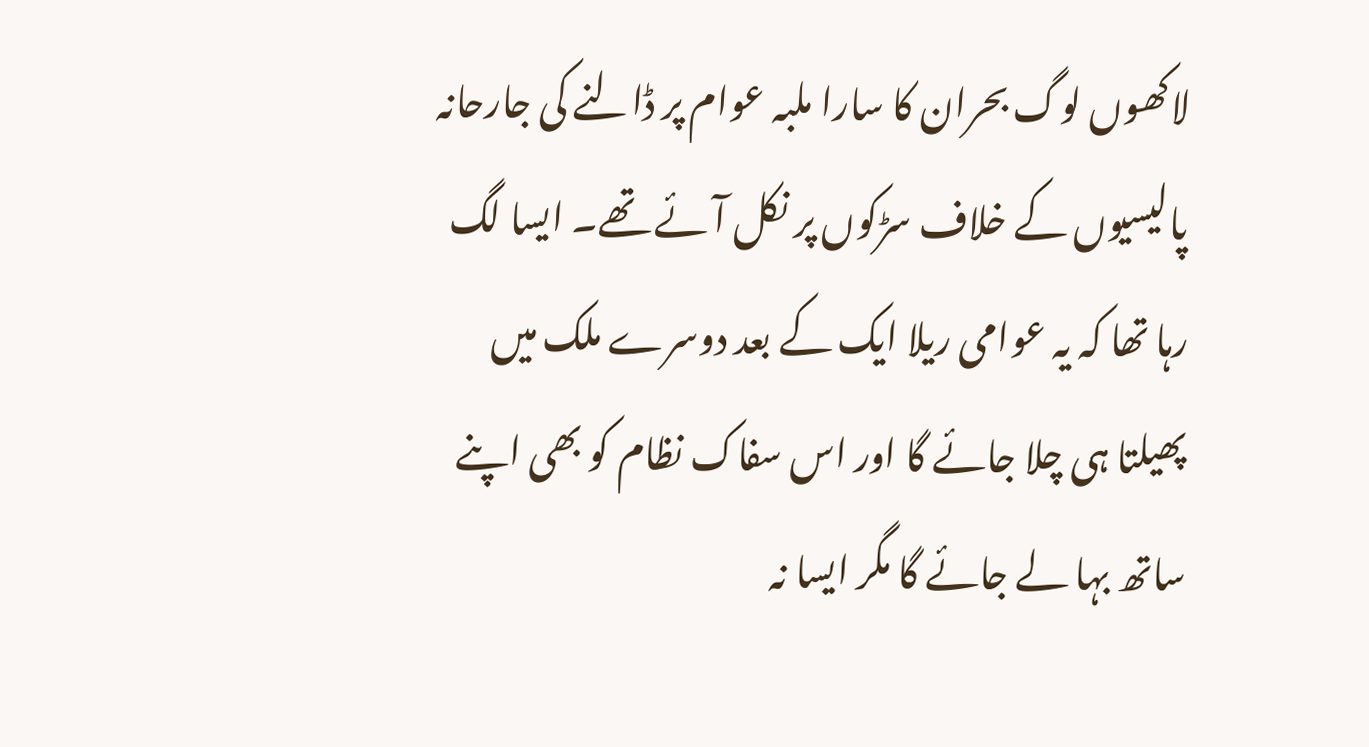لاکھوں لوگ بحران کا سارا ملبہ عوام پر ڈالنے کی جارحانہ پالیسیوں کے خلاف سڑکوں پر نکل آئے تھے۔ ایسا لگ رہا تھا کہ یہ عوامی ریلا ایک کے بعد دوسرے ملک میں پھیلتا ہی چلا جائے گا اور اس سفاک نظام کو بھی اپنے ساتھ بہا لے جائے گا مگر ایسا نہ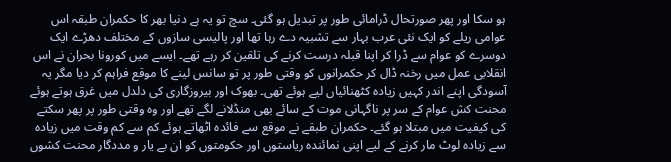ہو سکا اور پھر صورتحال ڈرامائی طور پر تبدیل ہو گئی۔ سچ تو یہ ہے دنیا بھر کا حکمران طبقہ اس عوامی ریلے کو ایک نئی عرب بہار سے تشبیہ دے رہا تھا اور پالیسی سازوں کے مختلف دھڑے ایک دوسرے کو عوام سے ڈرا کر اپنا قبلہ درست کرنے کی تلقین کر رہے تھے۔ ایسے میں کورونا بحران نے اس انقلابی عمل میں رخنہ ڈال کر حکمرانوں کو وقتی طور پر تو سانس لینے کا موقع فراہم کر دیا مگر یہ آسودگی اپنے اندر کہیں زیادہ کٹھنائیاں لیے ہوئے تھی۔ بھوک اور بیروزگاری کی دلدل میں غرق ہوتے ہوئے محنت کش عوام کے سر پر ناگہانی موت کے سائے بھی منڈلانے لگے تھے اور وہ وقتی طور پر پھر سکتے کی کیفیت میں مبتلا ہو گئے۔ حکمران طبقے نے موقع سے فائدہ اٹھاتے ہوئے کم سے کم وقت میں زیادہ سے زیادہ لوٹ مار کرنے کے لیے اپنی نمائندہ ریاستوں اور حکومتوں کو ان بے یار و مددگار محنت کشوں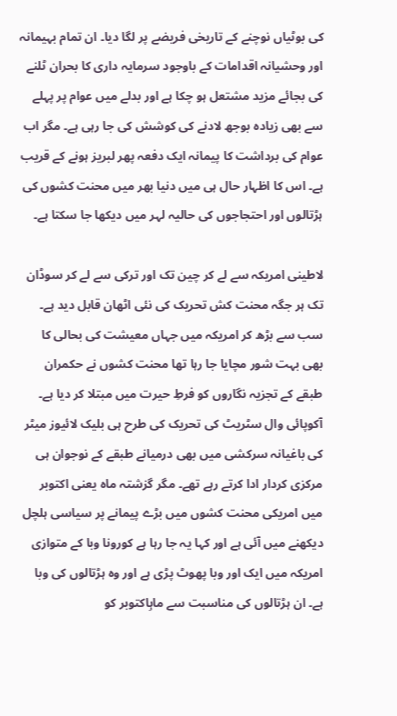کی بوٹیاں نوچنے کے تاریخی فریضے پر لگا دیا۔ ان تمام بہیمانہ اور وحشیانہ اقدامات کے باوجود سرمایہ داری کا بحران ٹلنے کی بجائے مزید مشتعل ہو چکا ہے اور بدلے میں عوام پر پہلے سے بھی زیادہ بوجھ لادنے کی کوشش کی جا رہی ہے۔ مگر اب عوام کی برداشت کا پیمانہ ایک دفعہ پھر لبریز ہونے کے قریب ہے۔ اس کا اظہار حال ہی میں دنیا بھر میں محنت کشوں کی ہڑتالوں اور احتجاجوں کی حالیہ لہر میں دیکھا جا سکتا ہے۔

لاطینی امریکہ سے لے کر چین تک اور ترکی سے لے کر سوڈان تک ہر جگہ محنت کش تحریک کی نئی اٹھان قابل دید ہے۔ سب سے بڑھ کر امریکہ میں جہاں معیشت کی بحالی کا بھی بہت شور مچایا جا رہا تھا محنت کشوں نے حکمران طبقے کے تجزیہ نگاروں کو فرطِ حیرت میں مبتلا کر دیا ہے۔ آکوپائی وال سٹریٹ کی تحریک کی طرح ہی بلیک لائیوز میٹر کی باغیانہ سرکشی میں بھی درمیانے طبقے کے نوجوان ہی مرکزی کردار ادا کرتے رہے تھے۔ مگر گزشتہ ماہ یعنی اکتوبر میں امریکی محنت کشوں میں بڑے پیمانے پر سیاسی ہلچل دیکھنے میں آئی ہے اور کہا یہ جا رہا ہے کورونا وبا کے متوازی امریکہ میں ایک اور وبا پھوٹ پڑی ہے اور وہ ہڑتالوں کی وبا ہے۔ ان ہڑتالوں کی مناسبت سے ماہِاکتوبر کو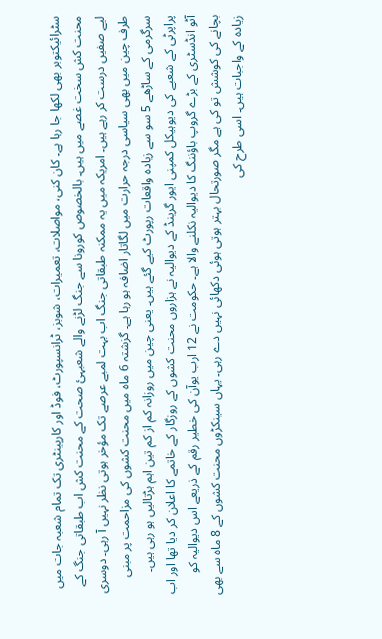سٹرائیکتوبر بھی لکھا جا رہا ہے۔ کان کنی، مواصلات، تعمیرات، شوبز، ٹرانسپورٹ، فوڈ اور کارپینٹری تک تمام شعبہ جات میں محنت کش سخت غصے میں ہیں۔ بالخصوص کورونا سے جنگ لڑنے والے شعبہئ صحت کے محنت کش اب طبقاتی جنگ کے لیے صفیں درست کر رہے ہیں۔ امریکہ میں یہ ممکنہ طبقاتی جنگ اب بہت لمبے عرصے تک مؤخر ہوتی نظر نہیں آ رہی۔ دوسری طرف چین میں بھی سیاسی درجہ حرارت میں لگاتار اضافہ ہو رہا ہے۔ گزشتہ 6 ماہ میں محنت کشوں کی مزاحمت پر مبنی سرگرمی کے ساڑھے 5 سو سے زیادہ واقعات رپورٹ کیے گئے ہیں۔ یعنی چین میں روزانہ کم از کم تین اہم ہڑتالیں ہو رہی ہیں۔ پراپرٹی کے شعبے کی دیوہیکل کمپنی ایور گرینڈ کے دیوالیہ نے ہزاروں محنت کشوں کے روزگار کے خاتمے کا اعلان کر دیا تھا اور اب آٹو انڈسٹری کے بڑے گروپ باؤننگ کا دیوالیہ نکلنے والا ہے۔ حکومت نے 12 ارب یوآن کی خطیر رقم کے ذریعے اس دیوالیہ کو بچانے کی کوشش تو کی ہے مگر صورتحال بہتر ہوتی ہوئی دکھائی نہیں دے رہی۔ یہاں سینکڑوں محنت کشوں کے 8 ماہ سے بھی زیادہ کے واجبات ہیں۔ اسی طرح کی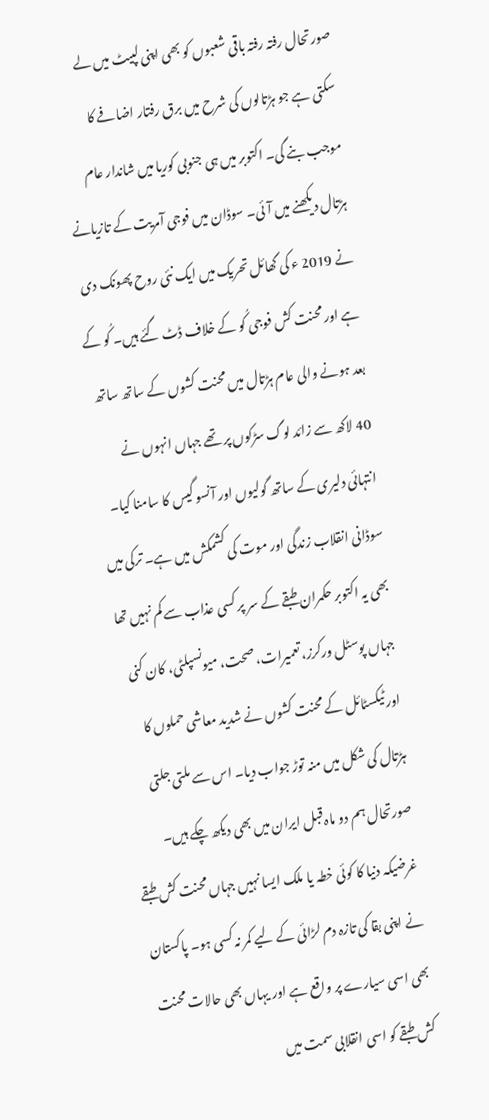صورتحال رفتہ رفتہ باقی شعبوں کو بھی اپنی لپیٹ میں لے سکتی ہے جو ہڑتالوں کی شرح میں برق رفتار اضافے کا موجب بنے گی۔ اکتوبر میں ہی جنوبی کوریا میں شاندار عام ہڑتال دیکھنے میں آئی۔ سوڈان میں فوجی آمریت کے تازیانے نے 2019 ء کی گھائل تحریک میں ایک نئی روح پھونک دی ہے اور محنت کش فوجی کُو کے خلاف ڈٹ گئے ہیں۔ کُو کے بعد ہونے والی عام ہڑتال میں محنت کشوں کے ساتھ ساتھ 40 لاکھ سے زائد لوگ سڑکوں پر تھے جہاں انہوں نے انتہائی دلیری کے ساتھ گولیوں اور آنسو گیس کا سامنا کیا۔ سوڈانی انقلاب زندگی اور موت کی کشمکش میں ہے۔ ترکی میں بھی یہ اکتوبر حکمران طبقے کے سر پر کسی عذاب سے کم نہیں تھا جہاں پوسٹل ورکرز، تعمیرات، صحت، میونسپلٹی، کان کنی اور ٹیکسٹائل کے محنت کشوں نے شدید معاشی حملوں کا ہڑتال کی شکل میں منہ توڑ جواب دیا۔ اس سے ملتی جلتی صورتحال ہم دو ماہ قبل ایران میں بھی دیکھ چکے ہیں۔ غرضیکہ دنیا کا کوئی خطہ یا ملک ایسا نہیں جہاں محنت کش طبقے نے اپنی بقا کی تازہ دم لڑائی کے لیے کمر نہ کسی ہو۔ پاکستان بھی اسی سیارے پر واقع ہے اور یہاں بھی حالات محنت کش طبقے کو اسی انقلابی سمت میں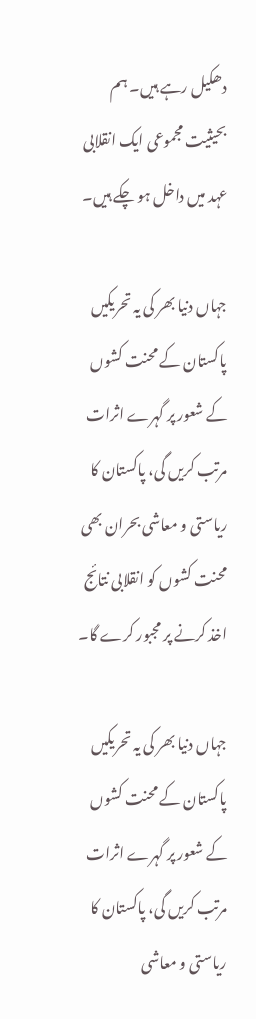دھکیل رہے ہیں۔ ہم بحیثیت مجموعی ایک انقلابی عہد میں داخل ہو چکے ہیں۔

جہاں دنیا بھر کی یہ تحریکیں پاکستان کے محنت کشوں کے شعور پر گہرے اثرات مرتب کریں گی، پاکستان کا ریاستی و معاشی بحران بھی محنت کشوں کو انقلابی نتائج اخذ کرنے پر مجبور کرے گا۔

جہاں دنیا بھر کی یہ تحریکیں پاکستان کے محنت کشوں کے شعور پر گہرے اثرات مرتب کریں گی، پاکستان کا ریاستی و معاشی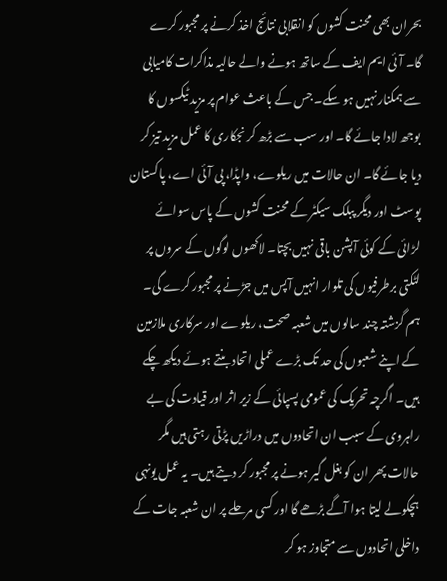بحران بھی محنت کشوں کو انقلابی نتائج اخذ کرنے پر مجبور کرے گا۔ آئی ایم ایف کے ساتھ ہونے والے حالیہ مذاکرات کامیابی سے ہمکنار نہیں ہو سکے۔ جس کے باعث عوام پر مزید ٹیکسوں کا بوجھ لادا جائے گا۔ اور سب سے بڑھ کر نجکاری کا عمل مزید تیز کر دیا جائے گا۔ ان حالات میں ریلوے، واپڈا، پی آئی اے، پاکستان پوسٹ اور دیگر پبلک سیکٹر کے محنت کشوں کے پاس سوائے لڑائی کے کوئی آپشن باقی نہیں بچتا۔ لاکھوں لوگوں کے سروں پر لٹکتی برطرفیوں کی تلوار انہیں آپس میں جڑنے پر مجبور کرے گی۔ ہم گزشتہ چند سالوں میں شعبہ صحت، ریلوے اور سرکاری ملازمین کے اپنے شعبوں کی حد تک بڑے عملی اتحاد بنتے ہوئے دیکھ چکے ہیں۔ اگرچہ تحریک کی عمومی پسپائی کے زیر اثر اور قیادت کی بے راہروی کے سبب ان اتحادوں میں دراڑیں پڑتی رہتی ہیں مگر حالات پھر ان کو بغل گیر ہونے پر مجبور کر دیتے ہیں۔ یہ عمل یونہی ہچکولے لیتا ہوا آگے بڑھے گا اور کسی مرحلے پر ان شعبہ جات کے داخلی اتحادوں سے متجاوز ہو کر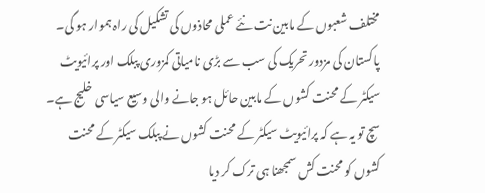مختلف شعبوں کے مابین نت نئے عملی محاذوں کی تشکیل کی راہ ہموار ہو گی۔ پاکستان کی مزدور تحریک کی سب سے بڑی نامیاتی کمزوری پبلک اور پرائیویٹ سیکٹر کے محنت کشوں کے مابین حائل ہو جانے والی وسیع سیاسی خلیج ہے۔ سچ تو یہ ہے کہ پرائیویٹ سیکٹر کے محنت کشوں نے پبلک سیکٹر کے محنت کشوں کو محنت کش سمجھنا ہی ترک کر دیا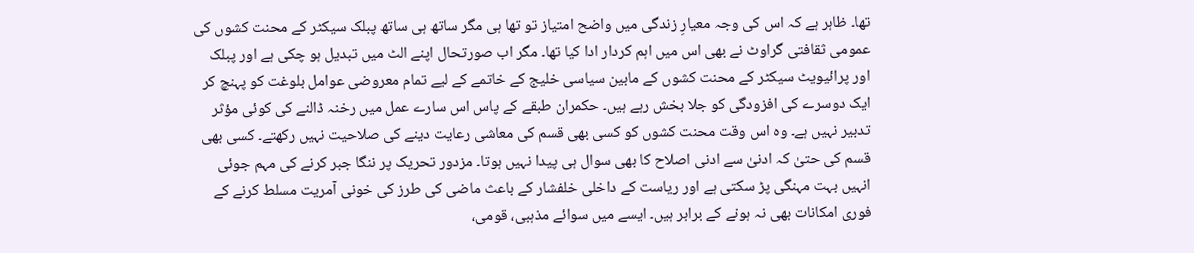تھا۔ ظاہر ہے کہ اس کی وجہ معیارِ زندگی میں واضح امتیاز تو تھا ہی مگر ساتھ ہی ساتھ پبلک سیکٹر کے محنت کشوں کی عمومی ثقافتی گراوٹ نے بھی اس میں اہم کردار ادا کیا تھا۔ مگر اب صورتحال اپنے الٹ میں تبدیل ہو چکی ہے اور پبلک اور پرائیویٹ سیکٹر کے محنت کشوں کے مابین سیاسی خلیج کے خاتمے کے لیے تمام معروضی عوامل بلوغت کو پہنچ کر ایک دوسرے کی افزودگی کو جلا بخش رہے ہیں۔ حکمران طبقے کے پاس اس سارے عمل میں رخنہ ڈالنے کی کوئی مؤثر تدبیر نہیں ہے۔ وہ اس وقت محنت کشوں کو کسی بھی قسم کی معاشی رعایت دینے کی صلاحیت نہیں رکھتے۔ کسی بھی قسم کی حتیٰ کہ ادنیٰ سے ادنی اصلاح کا بھی سوال ہی پیدا نہیں ہوتا۔ مزدور تحریک پر ننگا جبر کرنے کی مہم جوئی انہیں بہت مہنگی پڑ سکتی ہے اور ریاست کے داخلی خلفشار کے باعث ماضی کی طرز کی خونی آمریت مسلط کرنے کے فوری امکانات بھی نہ ہونے کے برابر ہیں۔ ایسے میں سوائے مذہبی، قومی،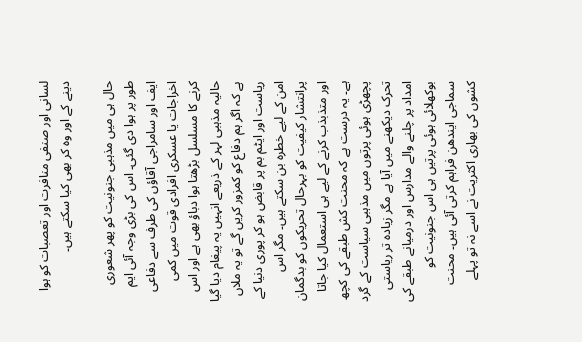لسانی اور صنفی منافرت اور تعصبات کو ہوا دینے کے اور وہ کر بھی کیا سکتے ہیں۔

حال ہی میں مذہبی جنونیت کو پھر شعوری طور پر ہوا دی گئی۔ اس کی بڑی وجہ آئی ایم ایف اور سامراجی آقاؤں کی طرف سے دفاعی اخراجات یا عسکری افرادی قوت میں کمی کرنے کا مسلسل بڑھتا ہوا دباؤ بھی ہے اور اس حالیہ مذہبی لہر کے ذریعے انہیں یہ پیغام دیا گیا ہے کہ اگر ہم دفاع کو کمزور کریں گے تو یہ ملاں ریاست اور ایٹم بم پر قابض ہو کر پوری دنیا کے امن کے لیے خطرہ بن سکتے ہیں۔ مگر اس پرانتشار کیفیت کو بہرحال تحریکوں کو بدگمان اور متذبذب کرنے کے لیے ہی استعمال کیا جاتا ہے۔ یہ درست ہے کہ محنت کش طبقے کی کچھ پچھڑی ہوئی پرتوں میں مذہبی سیاست کے گرد تحرک دیکھنے میں آیا ہے مگر زیادہ تر ریاستی امداد پر چلنے والے مدارس اور درمیانے طبقے کی بوکھلائی ہوئی پرتیں ہی اس جنونیت کو سماجی ایندھن فراہم کرتی آئی ہیں۔ محنت کشوں کی بھاری اکثریت نے اسے نہ تو پہلے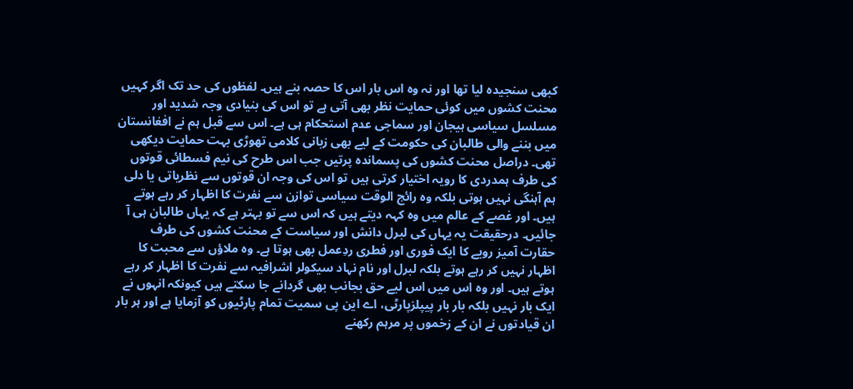کبھی سنجیدہ لیا تھا اور نہ وہ اس بار اس کا حصہ بنے ہیں۔ لفظوں کی حد تک اگر کہیں محنت کشوں میں کوئی حمایت نظر بھی آتی ہے تو اس کی بنیادی وجہ شدید اور مسلسل سیاسی ہیجان اور سماجی عدم استحکام ہی ہے۔ اس سے قبل ہم نے افغانستان میں بننے والی طالبان کی حکومت کے لیے بھی زبانی کلامی تھوڑی بہت حمایت دیکھی تھی۔ دراصل محنت کشوں کی پسماندہ پرتیں جب اس طرح کی نیم فسطائی قوتوں کی طرف ہمدردی کا رویہ اختیار کرتی ہیں تو اس کی وجہ ان قوتوں سے نظریاتی یا دلی ہم آہنگی نہیں ہوتی بلکہ وہ رائج الوقت سیاسی توازن سے نفرت کا اظہار کر رہے ہوتے ہیں۔ اور غصے کے عالم میں وہ کہہ دیتے ہیں کہ اس سے تو بہتر ہے کہ یہاں طالبان ہی آ جائیں۔ درحقیقت یہ یہاں کی لبرل دانش اور سیاست کے محنت کشوں کی طرف حقارت آمیز رویے کا ایک فوری اور فطری ردِعمل بھی ہوتا ہے۔ وہ ملاؤں سے محبت کا اظہار نہیں کر رہے ہوتے بلکہ لبرل اور نام نہاد سیکولر اشرافیہ سے نفرت کا اظہار کر رہے ہوتے ہیں۔ اور وہ اس میں اس لیے حق بجانب بھی گردانے جا سکتے ہیں کیونکہ انہوں نے ایک بار نہیں بلکہ بار بار پیپلزپارٹی، اے این پی سمیت تمام پارٹیوں کو آزمایا ہے اور ہر بار ان قیادتوں نے ان کے زخموں پر مرہم رکھنے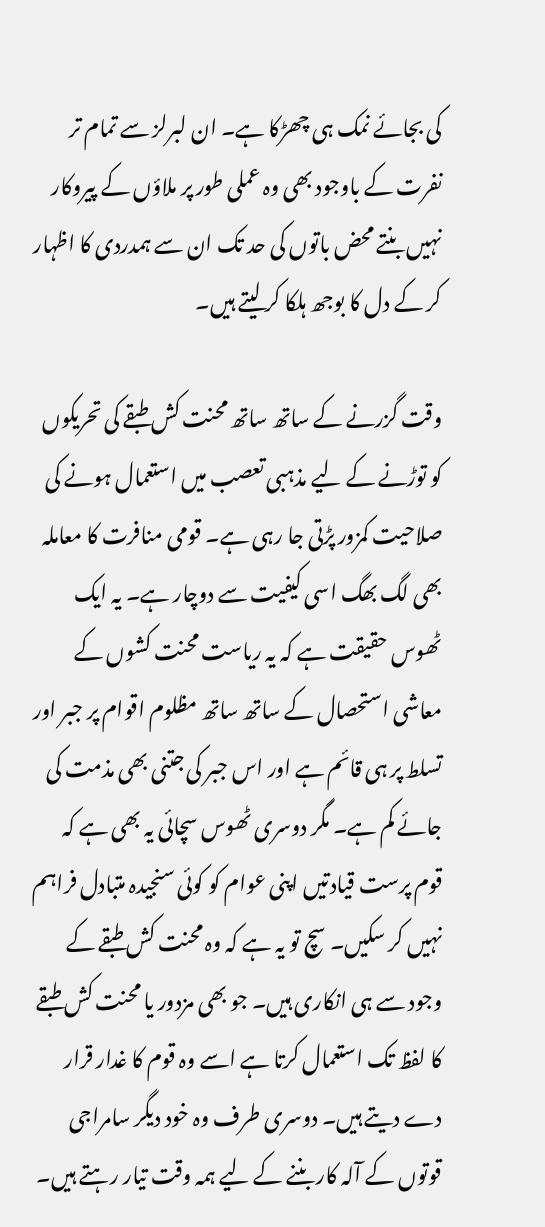کی بجائے نمک ہی چھڑکا ہے۔ ان لبرلز سے تمام تر نفرت کے باوجود بھی وہ عملی طور پر ملاؤں کے پیروکار نہیں بنتے محض باتوں کی حد تک ان سے ہمدردی کا اظہار کر کے دل کا بوجھ ہلکا کر لیتے ہیں۔

وقت گزرنے کے ساتھ ساتھ محنت کش طبقے کی تحریکوں کو توڑنے کے لیے مذہبی تعصب میں استعمال ہونے کی صلاحیت کمزور پڑتی جا رہی ہے۔ قومی منافرت کا معاملہ بھی لگ بھگ اسی کیفیت سے دوچار ہے۔ یہ ایک ٹھوس حقیقت ہے کہ یہ ریاست محنت کشوں کے معاشی استحصال کے ساتھ ساتھ مظلوم اقوام پر جبر اور تسلط پر ہی قائم ہے اور اس جبر کی جتنی بھی مذمت کی جائے کم ہے۔ مگر دوسری ٹھوس سچائی یہ بھی ہے کہ قوم پرست قیادتیں اپنی عوام کو کوئی سنجیدہ متبادل فراہم نہیں کر سکیں۔ سچ تو یہ ہے کہ وہ محنت کش طبقے کے وجود سے ہی انکاری ہیں۔ جو بھی مزدور یا محنت کش طبقے کا لفظ تک استعمال کرتا ہے اسے وہ قوم کا غدار قرار دے دیتے ہیں۔ دوسری طرف وہ خود دیگر سامراجی قوتوں کے آلہ کار بننے کے لیے ہمہ وقت تیار رہتے ہیں۔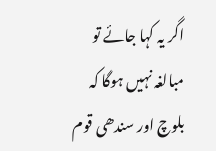اگر یہ کہا جائے تو مبالغہ نہیں ہوگا کہ بلوچ اور سندھی قوم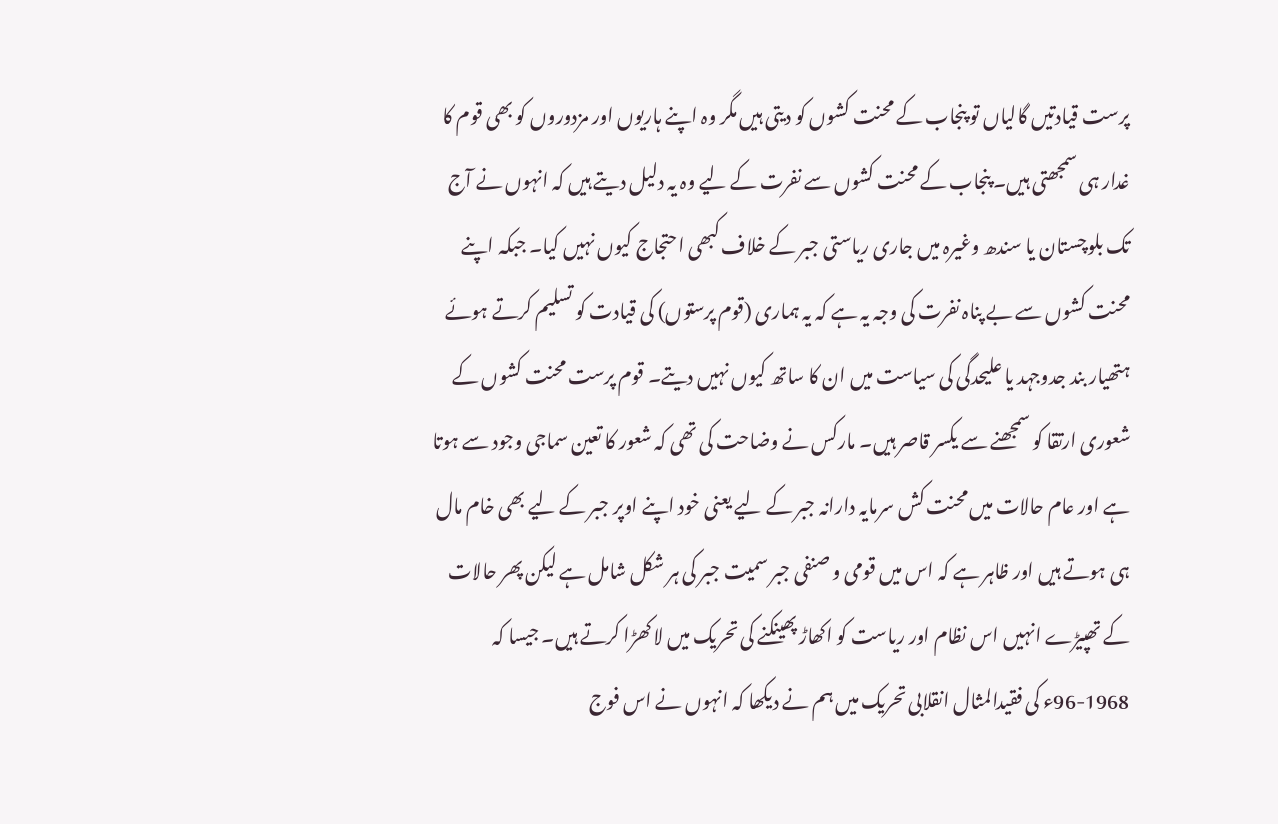پرست قیادتیں گالیاں تو پنجاب کے محنت کشوں کو دیتی ہیں مگر وہ اپنے ہاریوں اور مزدوروں کو بھی قوم کا غدار ہی سمجھتی ہیں۔ پنجاب کے محنت کشوں سے نفرت کے لیے وہ یہ دلیل دیتے ہیں کہ انہوں نے آج تک بلوچستان یا سندھ وغیرہ میں جاری ریاستی جبر کے خلاف کبھی احتجاج کیوں نہیں کیا۔ جبکہ اپنے محنت کشوں سے بے پناہ نفرت کی وجہ یہ ہے کہ یہ ہماری (قوم پرستوں) کی قیادت کو تسلیم کرتے ہوئے ہتھیار بند جدوجہد یا علیحدگی کی سیاست میں ان کا ساتھ کیوں نہیں دیتے۔ قوم پرست محنت کشوں کے شعوری ارتقا کو سمجھنے سے یکسر قاصر ہیں۔ مارکس نے وضاحت کی تھی کہ شعور کا تعین سماجی وجود سے ہوتا ہے اور عام حالات میں محنت کش سرمایہ دارانہ جبر کے لیے یعنی خود اپنے اوپر جبر کے لیے بھی خام مال ہی ہوتے ہیں اور ظاہر ہے کہ اس میں قومی و صنفی جبر سمیت جبر کی ہر شکل شامل ہے لیکن پھر حالات کے تھپیڑے انہیں اس نظام اور ریاست کو اکھاڑ پھینکنے کی تحریک میں لا کھڑا کرتے ہیں۔ جیسا کہ 1968-96ء کی فقیدالمثال انقلابی تحریک میں ہم نے دیکھا کہ انہوں نے اس فوج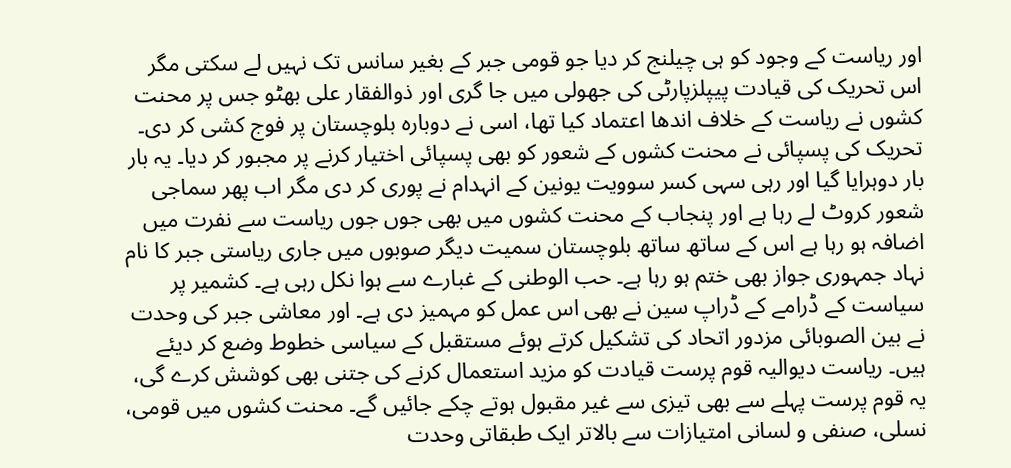اور ریاست کے وجود کو ہی چیلنج کر دیا جو قومی جبر کے بغیر سانس تک نہیں لے سکتی مگر اس تحریک کی قیادت پیپلزپارٹی کی جھولی میں جا گری اور ذوالفقار علی بھٹو جس پر محنت کشوں نے ریاست کے خلاف اندھا اعتماد کیا تھا، اسی نے دوبارہ بلوچستان پر فوج کشی کر دی۔ تحریک کی پسپائی نے محنت کشوں کے شعور کو بھی پسپائی اختیار کرنے پر مجبور کر دیا۔ یہ بار بار دوہرایا گیا اور رہی سہی کسر سوویت یونین کے انہدام نے پوری کر دی مگر اب پھر سماجی شعور کروٹ لے رہا ہے اور پنجاب کے محنت کشوں میں بھی جوں جوں ریاست سے نفرت میں اضافہ ہو رہا ہے اس کے ساتھ ساتھ بلوچستان سمیت دیگر صوبوں میں جاری ریاستی جبر کا نام نہاد جمہوری جواز بھی ختم ہو رہا ہے۔ حب الوطنی کے غبارے سے ہوا نکل رہی ہے۔ کشمیر پر سیاست کے ڈرامے کے ڈراپ سین نے بھی اس عمل کو مہمیز دی ہے۔ اور معاشی جبر کی وحدت نے بین الصوبائی مزدور اتحاد کی تشکیل کرتے ہوئے مستقبل کے سیاسی خطوط وضع کر دیئے ہیں۔ ریاست دیوالیہ قوم پرست قیادت کو مزید استعمال کرنے کی جتنی بھی کوشش کرے گی، یہ قوم پرست پہلے سے بھی تیزی سے غیر مقبول ہوتے چکے جائیں گے۔ محنت کشوں میں قومی، نسلی، صنفی و لسانی امتیازات سے بالاتر ایک طبقاتی وحدت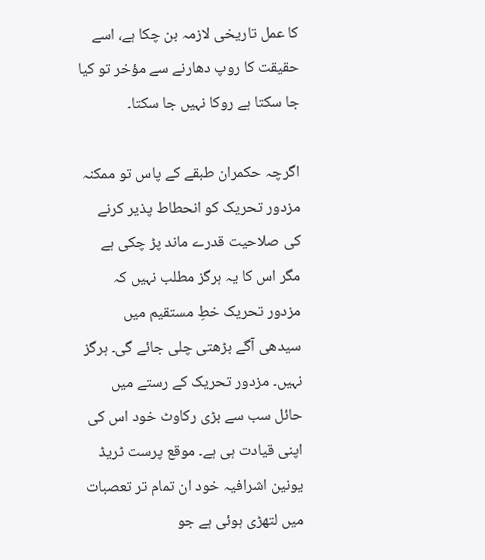کا عمل تاریخی لازمہ بن چکا ہے، اسے حقیقت کا روپ دھارنے سے مؤخر تو کیا جا سکتا ہے روکا نہیں جا سکتا۔

اگرچہ حکمران طبقے کے پاس تو ممکنہ مزدور تحریک کو انحطاط پذیر کرنے کی صلاحیت قدرے ماند پڑ چکی ہے مگر اس کا یہ ہرگز مطلب نہیں کہ مزدور تحریک خطِ مستقیم میں سیدھی آگے بڑھتی چلی جائے گی۔ ہرگز نہیں۔ مزدور تحریک کے رستے میں حائل سب سے بڑی رکاوٹ خود اس کی اپنی قیادت ہی ہے۔ موقع پرست ٹریڈ یونین اشرافیہ خود ان تمام تر تعصبات میں لتھڑی ہوئی ہے جو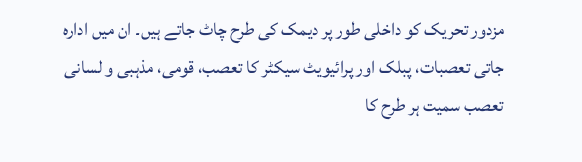مزدور تحریک کو داخلی طور پر دیمک کی طرح چاٹ جاتے ہیں۔ ان میں ادارہ جاتی تعصبات، پبلک اور پرائیویٹ سیکٹر کا تعصب، قومی، مذہبی و لسانی تعصب سمیت ہر طرح کا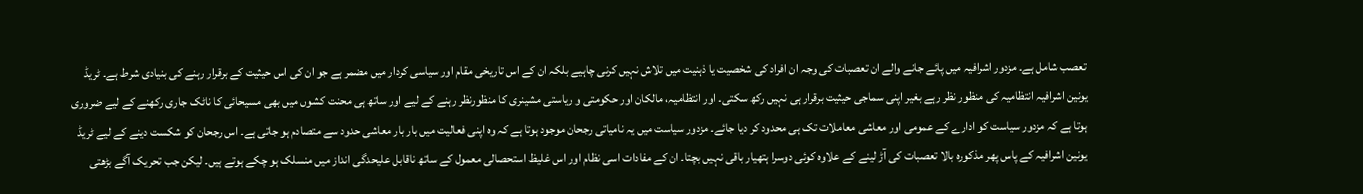تعصب شامل ہے۔ مزدور اشرافیہ میں پائے جانے والے ان تعصبات کی وجہ ان افراد کی شخصیت یا ذہنیت میں تلاش نہیں کرنی چاہیے بلکہ ان کے اس تاریخی مقام اور سیاسی کردار میں مضمر ہے جو ان کی اس حیثیت کے برقرار رہنے کی بنیادی شرط ہے۔ ٹریڈ یونین اشرافیہ انتظامیہ کی منظور نظر رہے بغیر اپنی سماجی حیثیت برقرار ہی نہیں رکھ سکتی۔ اور انتظامیہ، مالکان اور حکومتی و ریاستی مشینری کا منظورنظر رہنے کے لیے اور ساتھ ہی محنت کشوں میں بھی مسیحائی کا ناٹک جاری رکھنے کے لیے ضروری ہوتا ہے کہ مزدور سیاست کو ادارے کے عمومی اور معاشی معاملات تک ہی محدود کر دیا جائے۔ مزدور سیاست میں یہ نامیاتی رجحان موجود ہوتا ہے کہ وہ اپنی فعالیت میں بار بار معاشی حدود سے متصادم ہو جاتی ہے۔ اس رجحان کو شکست دینے کے لیے ٹریڈ یونین اشرافیہ کے پاس پھر مذکورہ بالا تعصبات کی آڑ لینے کے علاوہ کوئی دوسرا ہتھیار باقی نہیں بچتا۔ ان کے مفادات اسی نظام اور اس غلیظ استحصالی معمول کے ساتھ ناقابل علیحدگی انداز میں منسلک ہو چکے ہوتے ہیں۔ لیکن جب تحریک آگے بڑھتی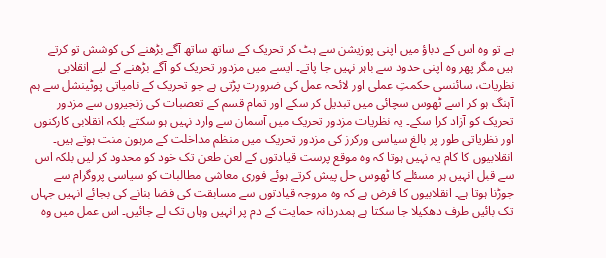ہے تو وہ اس کے دباؤ میں اپنی پوزیشن سے ہٹ کر تحریک کے ساتھ ساتھ آگے بڑھنے کی کوشش تو کرتے ہیں مگر پھر وہ اپنی حدود سے باہر نہیں جا پاتے۔ ایسے میں مزدور تحریک کو آگے بڑھنے کے لیے انقلابی نظریات، سائنسی حکمتِ عملی اور لائحہ عمل کی ضرورت پڑتی ہے جو تحریک کے نامیاتی پوٹینشل سے ہم آہنگ ہو کر اسے ٹھوس سچائی میں تبدیل کر سکے اور تمام قسم کے تعصبات کی زنجیروں سے مزدور تحریک کو آزاد کرا سکے۔ یہ نظریات مزدور تحریک میں آسمان سے وارد نہیں ہو سکتے بلکہ انقلابی کارکنوں اور نظریاتی طور پر بالغ سیاسی ورکرز کی مزدور تحریک میں منظم مداخلت کے مرہون منت ہوتے ہیں۔ انقلابیوں کا کام یہ نہیں ہوتا کہ وہ موقع پرست قیادتوں کے لعن طعن تک خود کو محدود کر لیں بلکہ اس سے قبل انہیں ہر مسئلے کا ٹھوس حل پیش کرتے ہوئے فوری معاشی مطالبات کو سیاسی پروگرام سے جوڑنا ہوتا ہے۔ انقلابیوں کا فرض ہے کہ وہ مروجہ قیادتوں سے مسابقت کی فضا بنانے کی بجائے انہیں جہاں تک بائیں طرف دھکیلا جا سکتا ہے ہمدردانہ حمایت کے دم پر انہیں وہاں تک لے جائیں۔ اس عمل میں وہ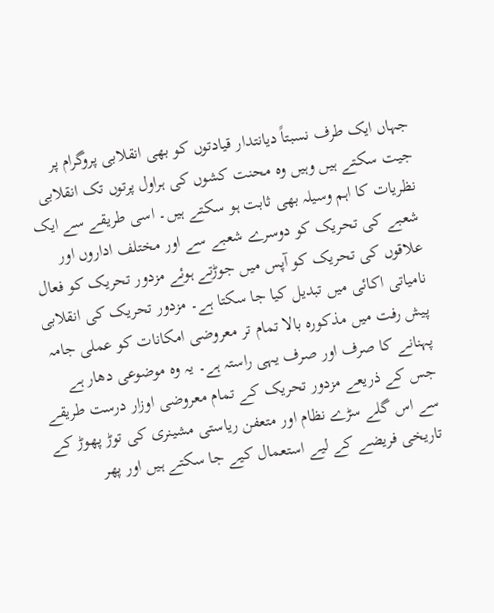جہاں ایک طرف نسبتاً دیانتدار قیادتوں کو بھی انقلابی پروگرام پر جیت سکتے ہیں وہیں وہ محنت کشوں کی ہراول پرتوں تک انقلابی نظریات کا اہم وسیلہ بھی ثابت ہو سکتے ہیں۔ اسی طریقے سے ایک شعبے کی تحریک کو دوسرے شعبے سے اور مختلف اداروں اور علاقوں کی تحریک کو آپس میں جوڑتے ہوئے مزدور تحریک کو فعال نامیاتی اکائی میں تبدیل کیا جا سکتا ہے۔ مزدور تحریک کی انقلابی پیش رفت میں مذکورہ بالا تمام تر معروضی امکانات کو عملی جامہ پہنانے کا صرف اور صرف یہی راستہ ہے۔ یہ وہ موضوعی دھار ہے جس کے ذریعے مزدور تحریک کے تمام معروضی اوزار درست طریقے سے اس گلے سڑے نظام اور متعفن ریاستی مشینری کی توڑ پھوڑ کے تاریخی فریضے کے لیے استعمال کیے جا سکتے ہیں اور پھر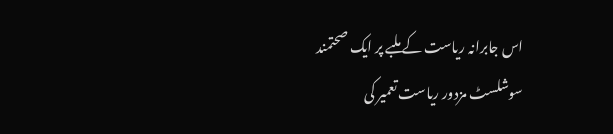اس جابرانہ ریاست کے ملبے پر ایک صحتمند سوشلسٹ مزدور ریاست تعمیر کی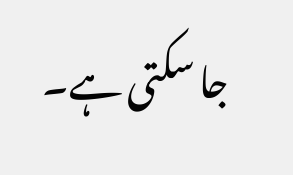جا سکتی ہے۔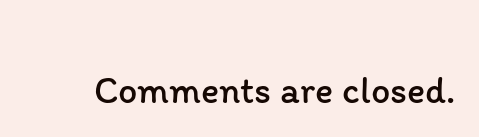Comments are closed.